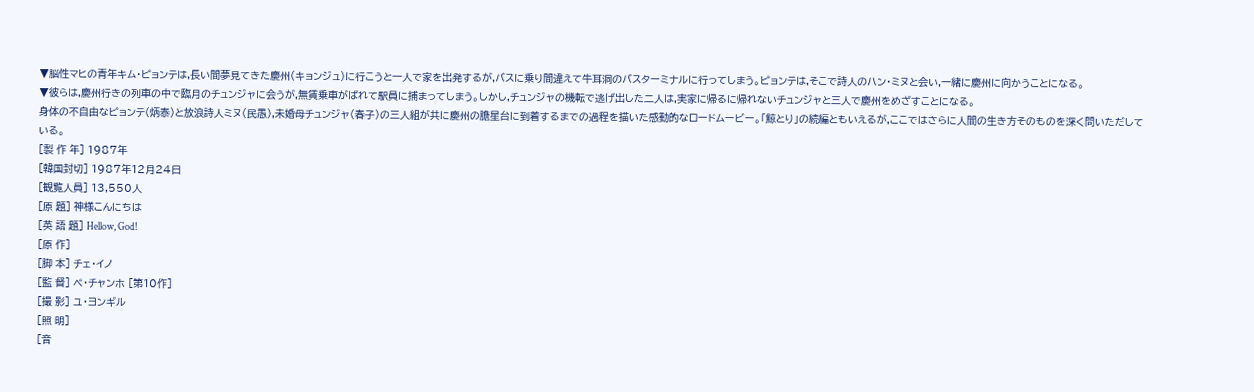▼脳性マヒの青年キム・ピョンテは,長い間夢見てきた慶州(キョンジュ)に行こうと一人で家を出発するが,バスに乗り間違えて牛耳洞のバスターミナルに行ってしまう。ピョンテは,そこで詩人のハン・ミヌと会い,一緒に慶州に向かうことになる。
▼彼らは,慶州行きの列車の中で臨月のチュンジャに会うが,無賃乗車がばれて駅員に捕まってしまう。しかし,チュンジャの機転で逃げ出した二人は,実家に帰るに帰れないチュンジャと三人で慶州をめざすことになる。
身体の不自由なピョンテ(炳泰)と放浪詩人ミヌ(民愚),未婚母チュンジャ(春子)の三人組が共に慶州の膽星台に到着するまでの過程を描いた感動的なロードムービー。「鯨とり」の続編ともいえるが,ここではさらに人間の生き方そのものを深く問いただしている。
[製 作 年] 1987年
[韓国封切] 1987年12月24日
[観覧人員] 13,550人
[原 題] 神様こんにちは
[英 語 題] Hellow, God!
[原 作]
[脚 本] チェ・イノ
[監 督] ペ・チャンホ [第10作]
[撮 影] ユ・ヨンギル
[照 明]
[音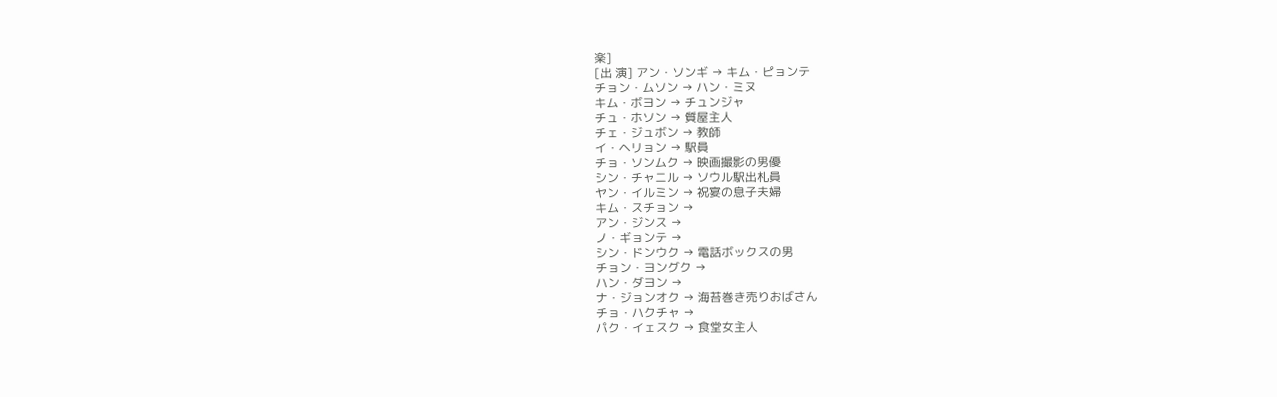楽]
[出 演] アン・ソンギ → キム・ピョンテ
チョン・ムソン → ハン・ミヌ
キム・ボヨン → チュンジャ
チュ・ホソン → 質屋主人
チェ・ジュボン → 教師
イ・ヘリョン → 駅員
チョ・ソンムク → 映画撮影の男優
シン・チャニル → ソウル駅出札員
ヤン・イルミン → 祝宴の息子夫婦
キム・スチョン →
アン・ジンス →
ノ・ギョンテ →
シン・ドンウク → 電話ボックスの男
チョン・ヨングク →
ハン・ダヨン →
ナ・ジョンオク → 海苔巻き売りおばさん
チョ・ハクチャ →
パク・イェスク → 食堂女主人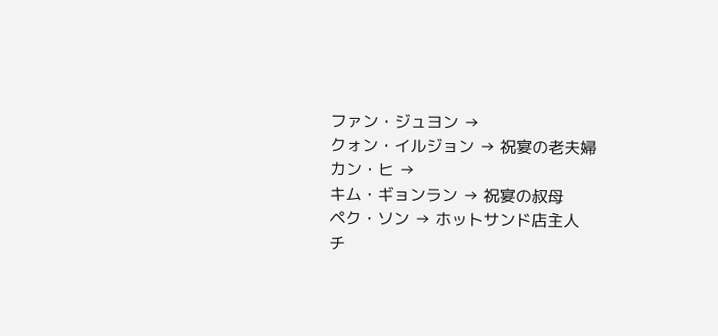ファン・ジュヨン →
クォン・イルジョン → 祝宴の老夫婦
カン・ヒ →
キム・ギョンラン → 祝宴の叔母
ペク・ソン → ホットサンド店主人
チ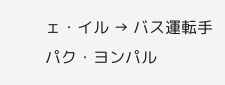ェ・イル → バス運転手
パク・ヨンパル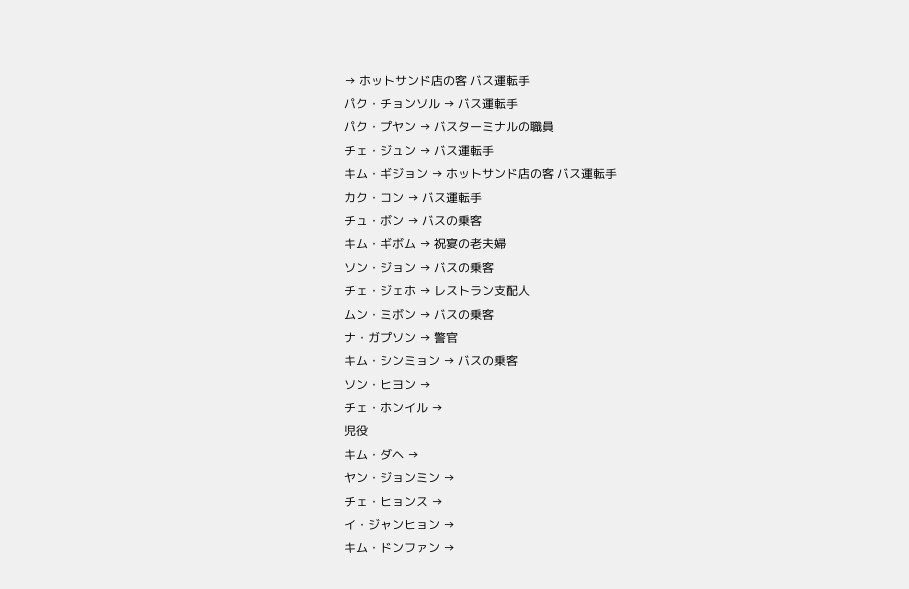→ ホットサンド店の客 バス運転手
パク・チョンソル → バス運転手
パク・プヤン → バスターミナルの職員
チェ・ジュン → バス運転手
キム・ギジョン → ホットサンド店の客 バス運転手
カク・コン → バス運転手
チュ・ボン → バスの乗客
キム・ギボム → 祝宴の老夫婦
ソン・ジョン → バスの乗客
チェ・ジェホ → レストラン支配人
ムン・ミボン → バスの乗客
ナ・ガプソン → 警官
キム・シンミョン → バスの乗客
ソン・ヒヨン →
チェ・ホンイル →
児役
キム・ダヘ →
ヤン・ジョンミン →
チェ・ヒョンス →
イ・ジャンヒョン →
キム・ドンファン →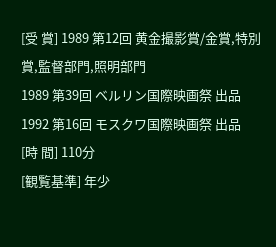[受 賞] 1989 第12回 黄金撮影賞/金賞,特別賞,監督部門,照明部門
1989 第39回 ベルリン国際映画祭 出品
1992 第16回 モスクワ国際映画祭 出品
[時 間] 110分
[観覧基準] 年少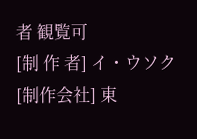者 観覧可
[制 作 者] イ・ウソク
[制作会社] 東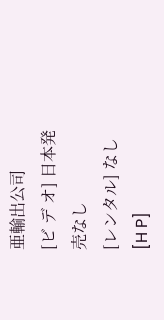亜輸出公司
[ビ デ オ] 日本発売なし
[レンタル] なし
[H P]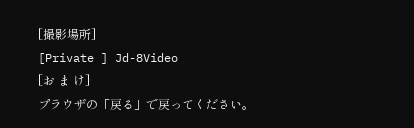[撮影場所]
[Private ] Jd-8Video
[お ま け]
プラウザの「戻る」で戻ってください。